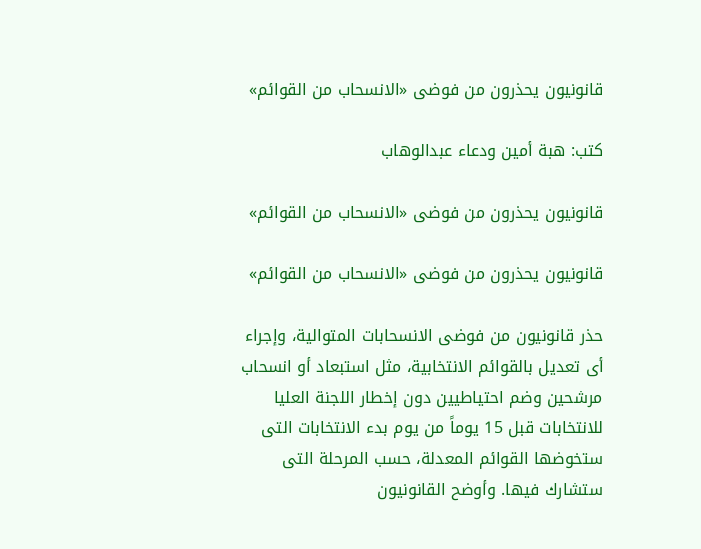قانونيون يحذرون من فوضى «الانسحاب من القوائم»

كتب: هبة أمين ودعاء عبدالوهاب

قانونيون يحذرون من فوضى «الانسحاب من القوائم»

قانونيون يحذرون من فوضى «الانسحاب من القوائم»

حذر قانونيون من فوضى الانسحابات المتوالية، وإجراء أى تعديل بالقوائم الانتخابية، مثل استبعاد أو انسحاب مرشحين وضم احتياطيين دون إخطار اللجنة العليا للانتخابات قبل 15 يوماً من يوم بدء الانتخابات التى ستخوضها القوائم المعدلة، حسب المرحلة التى ستشارك فيها. وأوضح القانونيون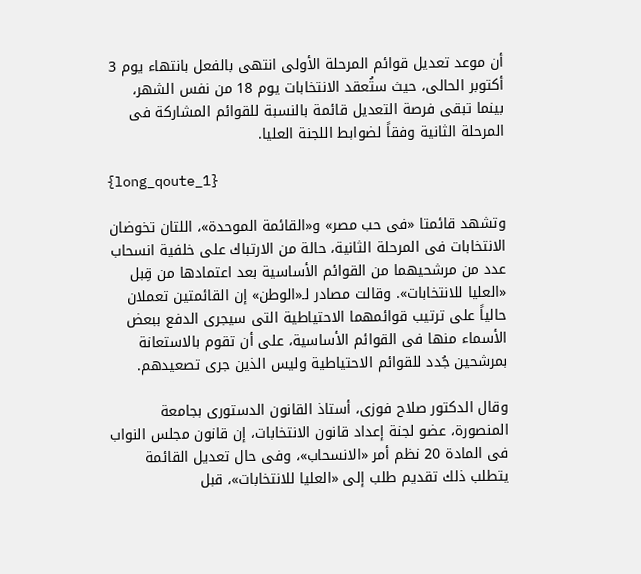أن موعد تعديل قوائم المرحلة الأولى انتهى بالفعل بانتهاء يوم 3 أكتوبر الحالى، حيث ستُعقد الانتخابات يوم 18 من نفس الشهر، بينما تبقى فرصة التعديل قائمة بالنسبة للقوائم المشاركة فى المرحلة الثانية وفقاً لضوابط اللجنة العليا.

{long_qoute_1}

وتشهد قائمتا «فى حب مصر» و«القائمة الموحدة»، اللتان تخوضان الانتخابات فى المرحلة الثانية، حالة من الارتباك على خلفية انسحاب عدد من مرشحيهما من القوائم الأساسية بعد اعتمادها من قِبل «العليا للانتخابات». وقالت مصادر لـ«الوطن» إن القائمتين تعملان حالياً على ترتيب قوائمهما الاحتياطية التى سيجرى الدفع ببعض الأسماء منها فى القوائم الأساسية، على أن تقوم بالاستعانة بمرشحين جُدد للقوائم الاحتياطية وليس الذين جرى تصعيدهم.

وقال الدكتور صلاح فوزى، أستاذ القانون الدستورى بجامعة المنصورة، عضو لجنة إعداد قانون الانتخابات، إن قانون مجلس النواب فى المادة 20 نظم أمر «الانسحاب»، وفى حال تعديل القائمة يتطلب ذلك تقديم طلب إلى «العليا للانتخابات»، قبل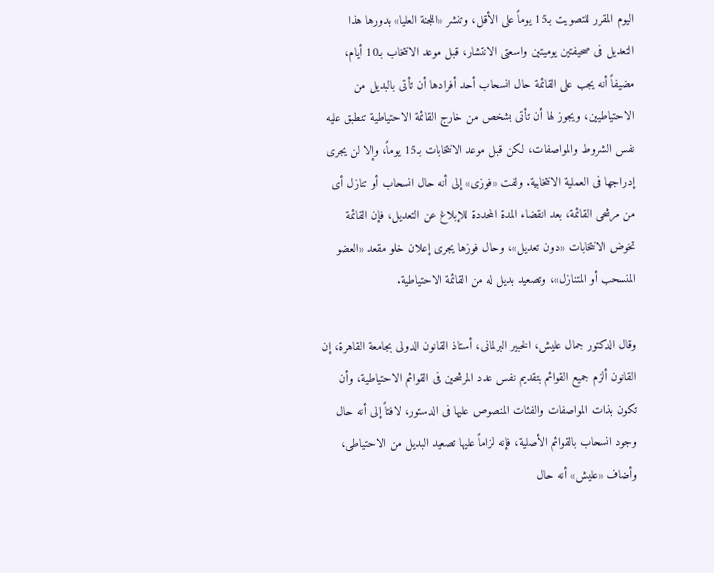اليوم المقرر للتصويت بـ15 يوماً على الأقل، وتنشر «اللجنة العليا» بدورها هذا التعديل فى صحيفتين يوميتين واسعتى الانتشار، قبل موعد الانتخاب بـ10 أيام، مضيفاً أنه يجب على القائمة حال انسحاب أحد أفرادها أن تأتى بالبديل من الاحتياطيين، ويجوز لها أن تأتى بشخص من خارج القائمة الاحتياطية تنطبق عليه نفس الشروط والمواصفات، لكن قبل موعد الانتخابات بـ15 يوماً، وإلا لن يجرى إدراجها فى العملية الانتخابية. ولفت «فوزى» إلى أنه حال انسحاب أو تنازل أى من مرشحى القائمة، بعد انقضاء المدة المحددة للإبلاغ عن التعديل، فإن القائمة تخوض الانتخابات «دون تعديل»، وحال فوزها يجرى إعلان خلو مقعد «العضو المنسحب أو المتنازل»، وتصعيد بديل له من القائمة الاحتياطية.

وقال الدكتور جمال عليش، الخبير البرلمانى، أستاذ القانون الدولى بجامعة القاهرة، إن القانون ألزم جميع القوائم بتقديم نفس عدد المرشحين فى القوائم الاحتياطية، وأن تكون بذات المواصفات والفئات المنصوص عليها فى الدستور، لافتاً إلى أنه حال وجود انسحاب بالقوائم الأصلية، فإنه لزاماً عليها تصعيد البديل من الاحتياطى، وأضاف «عليش» أنه حال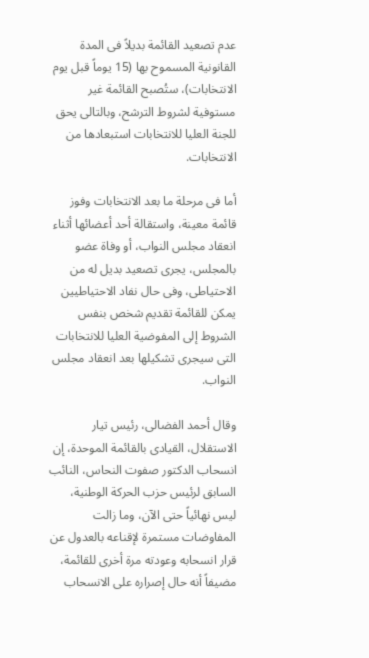عدم تصعيد القائمة بديلاً فى المدة القانونية المسموح بها (15 يوماً قبل يوم الانتخابات)، ستُصبح القائمة غير مستوفية لشروط الترشح، وبالتالى يحق للجنة العليا للانتخابات استبعادها من الانتخابات.

أما فى مرحلة ما بعد الانتخابات وفوز قائمة معينة، واستقالة أحد أعضائها أثناء انعقاد مجلس النواب، أو وفاة عضو بالمجلس، يجرى تصعيد بديل له من الاحتياطى، وفى حال نفاد الاحتياطيين يمكن للقائمة تقديم شخص بنفس الشروط إلى المفوضية العليا للانتخابات التى سيجرى تشكيلها بعد انعقاد مجلس النواب.

وقال أحمد الفضالى، رئيس تيار الاستقلال، القيادى بالقائمة الموحدة، إن انسحاب الدكتور صفوت النحاس، النائب السابق لرئيس حزب الحركة الوطنية، ليس نهائياً حتى الآن، وما زالت المفاوضات مستمرة لإقناعه بالعدول عن قرار انسحابه وعودته مرة أخرى للقائمة، مضيفاً أنه حال إصراره على الانسحاب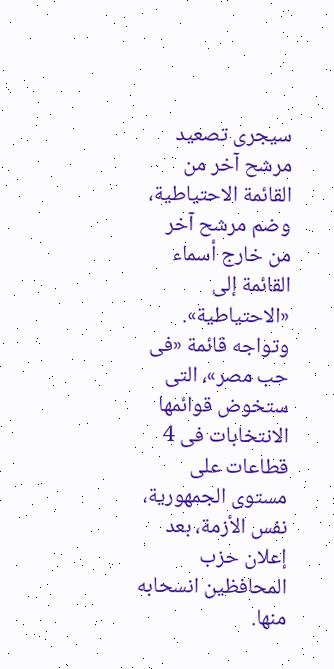سيجرى تصعيد مرشح آخر من القائمة الاحتياطية، وضم مرشح آخر من خارج أسماء القائمة إلى «الاحتياطية». وتواجه قائمة «فى حب مصر»، التى ستخوض قوائمها الانتخابات فى 4 قطاعات على مستوى الجمهورية، نفس الأزمة، بعد إعلان حزب المحافظين انسحابه منها.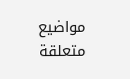مواضيع متعلقة